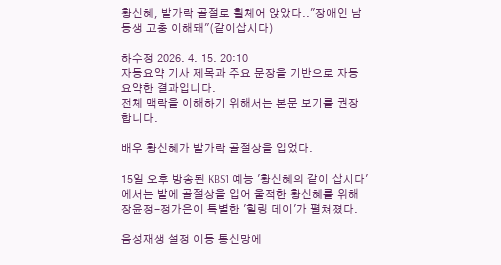황신혜, 발가락 골절로 휠체어 앉았다.."장애인 남동생 고충 이해돼"(같이삽시다)

하수정 2026. 4. 15. 20:10
자동요약 기사 제목과 주요 문장을 기반으로 자동요약한 결과입니다.
전체 맥락을 이해하기 위해서는 본문 보기를 권장합니다.

배우 황신혜가 발가락 골절상을 입었다.

15일 오후 방송된 KBS1 예능 '황신혜의 같이 삽시다'에서는 발에 골절상을 입어 울적한 황신혜를 위해 장윤정-정가은이 특별한 '힐링 데이'가 펼쳐졌다.

음성재생 설정 이동 통신망에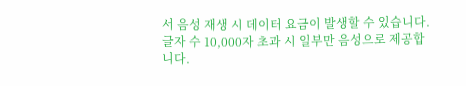서 음성 재생 시 데이터 요금이 발생할 수 있습니다. 글자 수 10,000자 초과 시 일부만 음성으로 제공합니다.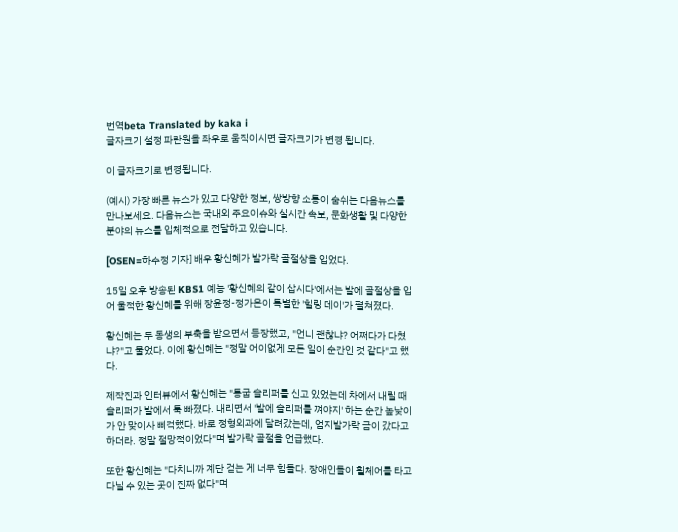번역beta Translated by kaka i
글자크기 설정 파란원을 좌우로 움직이시면 글자크기가 변경 됩니다.

이 글자크기로 변경됩니다.

(예시) 가장 빠른 뉴스가 있고 다양한 정보, 쌍방향 소통이 숨쉬는 다음뉴스를 만나보세요. 다음뉴스는 국내외 주요이슈와 실시간 속보, 문화생활 및 다양한 분야의 뉴스를 입체적으로 전달하고 있습니다.

[OSEN=하수정 기자] 배우 황신혜가 발가락 골절상을 입었다.

15일 오후 방송된 KBS1 예능 '황신혜의 같이 삽시다'에서는 발에 골절상을 입어 울적한 황신혜를 위해 장윤정-정가은이 특별한 '힐링 데이'가 펼쳐졌다.

황신혜는 두 동생의 부축을 받으면서 등장했고, "언니 괜찮냐? 어쩌다가 다쳤냐?"고 물었다. 이에 황신혜는 "정말 어이없게 모든 일이 순간인 것 같다"고 했다.

제작진과 인터뷰에서 황신혜는 "통굽 슬리퍼를 신고 있었는데 차에서 내릴 때 슬리퍼가 발에서 툭 빠졌다. 내리면서 '발에 슬리퍼를 껴야지' 하는 순간 높낮이가 안 맞이사 삐걱했다. 바로 정형외과에 달려갔는데, 엄지발가락 금이 갔다고 하더라. 정말 절망적이었다"며 발가락 골절을 언급했다.

또한 황신혜는 "다치니까 계단 걷는 게 너무 힘들다. 장애인들이 휠체어를 타고 다닐 수 있는 곳이 진짜 없다"며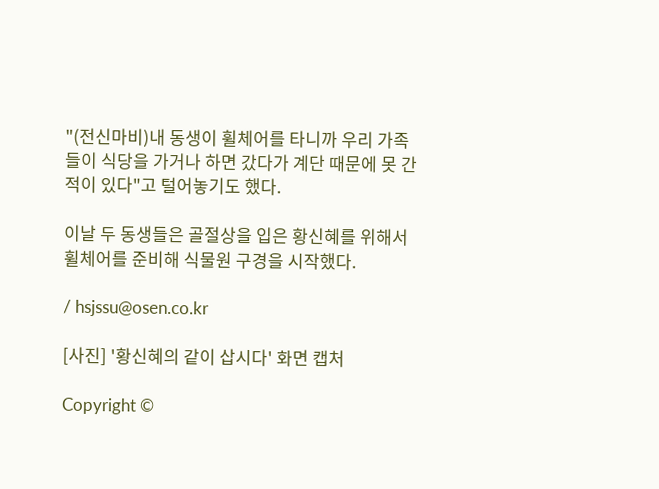"(전신마비)내 동생이 휠체어를 타니까 우리 가족들이 식당을 가거나 하면 갔다가 계단 때문에 못 간 적이 있다"고 털어놓기도 했다.

이날 두 동생들은 골절상을 입은 황신혜를 위해서 휠체어를 준비해 식물원 구경을 시작했다.

/ hsjssu@osen.co.kr

[사진] '황신혜의 같이 삽시다' 화면 캡처

Copyright ©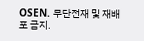OSEN. 무단전재 및 재배포 금지.